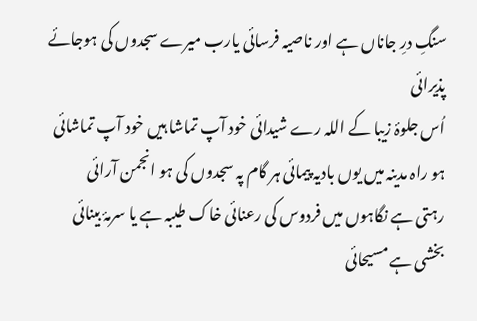سنگِ درِ جاناں ہے اور ناصیہ فرسائی یارب میرے سجدوں کی ہوجائے پذیرائی
اُس جلوۂ زیبا کے اللہ رے شیدائی خود آپ تماشا ہیں خود آپ تماشائی
ہو راہ مدینہ میں یوں بادیہ پیمائی ہر گام پہ سجدوں کی ہو انجمن آرائی
رہتی ہے نگاہوں میں فردوس کی رعنائی خاک طیبہ ہے یا سرمۂ بینائی
بخشی ہے مسیحائی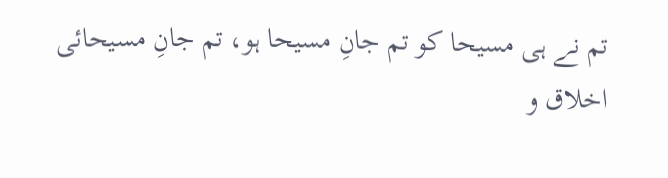تم نے ہی مسیحا کو تم جانِ مسیحا ہو، تم جانِ مسیحائی
اخلاق و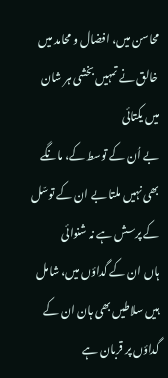محاسن میں، افضال و محامد میں خالق نے تمہیں بخشی ہر شان میں یکتائی
بے اُن کے توسط کے، مانگے بھی نہیں ملتا بے ان کے توسّل کے پرسش ہے نہ شنوائی
ہاں ان کے گداؤں میں، شامل ہیں سلاطیں بھی ہان ان کے گداؤں پر قربان ہے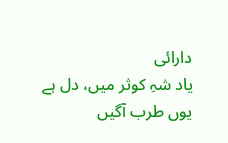دارائی
یاد شہِ کوثر میں، دل ہے یوں طرب آگیں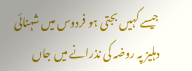جیسے کہیں بجتی ہو فردوس میں شہنائی
دہلیز پہ روضہ کی نذرانے میں جاں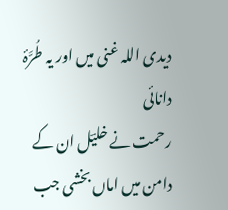دیدی اللہ غنی میں اور یہ طُرَّۂ دانائی
رحمت نے خلیؔل ان کے دامن میں اماں بخشی جب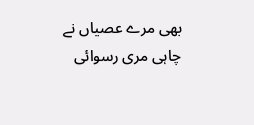بھی مرے عصیاں نے چاہی مری رسوائی